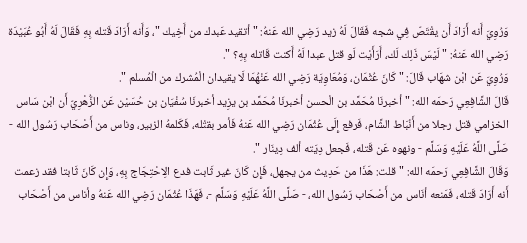وَرُوِيَ أَنه أَرَادَ أَن يقْتَصّ فِي شجه فَقَالَ لَهُ زيد رَضِي الله عَنهُ: " أتقيد عَبدك من أَخِيك "، وَأَنه أَرَادَ قَتله بِهِ فَقَالَ لَهُ أَبُو عُبَيْدَة رَضِي الله عَنهُ: " لَيْسَ ذَلِك لَك، أَرَأَيْت لَو قتل عبدا لَهُ أَكنت قَاتله بِهِ؟ ".
وَرُوِيَ عَن ابْن شهَاب قَالَ: " كَانَ عُثْمَان، وَمُعَاوِيَة رَضِي الله عَنْهُمَا لَا يقيدان الْمُشرك من الْمُسلم ".
قَالَ الشَّافِعِي رَحمَه الله: " أخبرنَا مُحَمَّد بن الْحسن أخبرنَا مُحَمَّد بن يزِيد أخبرنَا سُفْيَان بن حُسَيْن عَن الزُّهْرِيّ أَن ابْن سَاس الخزامي قتل رجلا من أَنْبَاط الشَّام، فَرفع إِلَى عُثْمَان رَضِي الله عَنهُ فَأمر بقتْله، فَكَلمهُ الزبير، وناس من أَصْحَاب رَسُول الله - صَلَّى اللَّهُ عَلَيْهِ وَسَلَّم - ونهوه عَن قَتله، فَجعل دِيَته ألف دِينَار ".
وَقَالَ الشَّافِعِي رَحمَه الله: " قلت: هَذَا من حَدِيث من يجهل، فَإِن كَانَ غير ثَابت فدع الِاحْتِجَاج بِهِ، وَإِن كَانَ ثَابتا فقد زعمت أَنه أَرَادَ قَتله، فَمَنعه أنَاس من أَصْحَاب رَسُول الله، - صَلَّى اللَّهُ عَلَيْهِ وَسَلَّم -، فَهَذَا عُثْمَان رَضِي الله عَنهُ وأناس من أَصْحَاب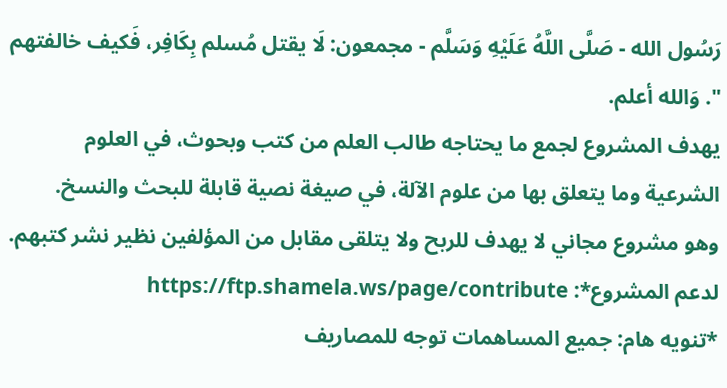رَسُول الله - صَلَّى اللَّهُ عَلَيْهِ وَسَلَّم - مجمعون: لَا يقتل مُسلم بِكَافِر، فَكيف خالفتهم ". وَالله أعلم.
يهدف المشروع لجمع ما يحتاجه طالب العلم من كتب وبحوث، في العلوم الشرعية وما يتعلق بها من علوم الآلة، في صيغة نصية قابلة للبحث والنسخ.
وهو مشروع مجاني لا يهدف للربح ولا يتلقى مقابل من المؤلفين نظير نشر كتبهم.
لدعم المشروع*: https://ftp.shamela.ws/page/contribute
*تنويه هام: جميع المساهمات توجه للمصاريف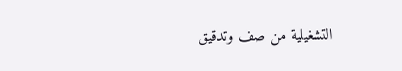التشغيلية من صف وتدقيق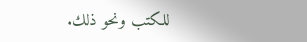للكتب ونحو ذلك.